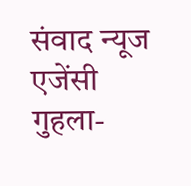संवाद न्यूज एजेंसी
गुहला-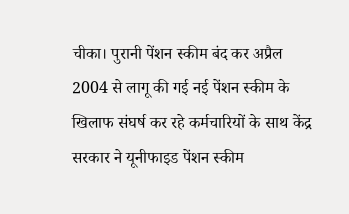चीका। पुरानी पेंशन स्कीम बंद कर अप्रैल 2004 से लागू की गई नई पेंशन स्कीम के खिलाफ संघर्ष कर रहे कर्मचारियों के साथ केंद्र सरकार ने यूनीफाइड पेंशन स्कीम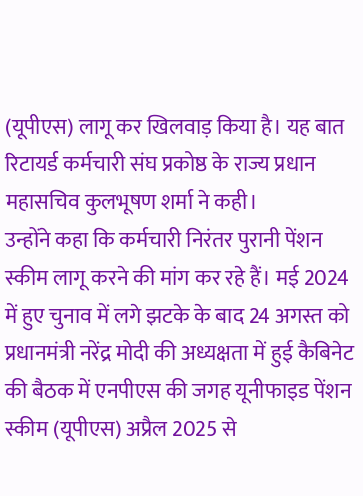(यूपीएस) लागू कर खिलवाड़ किया है। यह बात रिटायर्ड कर्मचारी संघ प्रकोष्ठ के राज्य प्रधान महासचिव कुलभूषण शर्मा ने कही।
उन्होंने कहा कि कर्मचारी निरंतर पुरानी पेंशन स्कीम लागू करने की मांग कर रहे हैं। मई 2024 में हुए चुनाव में लगे झटके के बाद 24 अगस्त को प्रधानमंत्री नरेंद्र मोदी की अध्यक्षता में हुई कैबिनेट की बैठक में एनपीएस की जगह यूनीफाइड पेंशन स्कीम (यूपीएस) अप्रैल 2025 से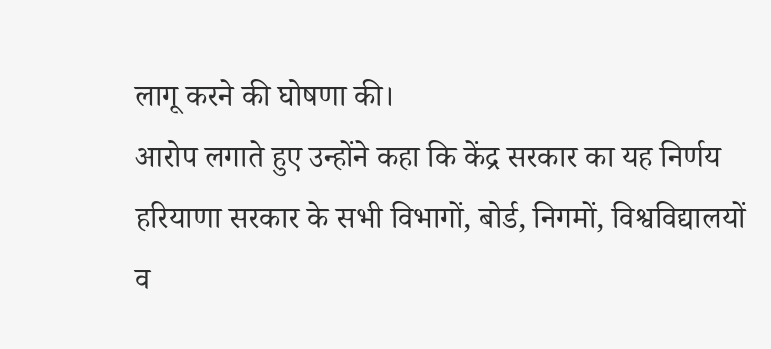लागू करने की घोषणा की।
आरोप लगाते हुए उन्होंने कहा कि केंद्र सरकार का यह निर्णय हरियाणा सरकार के सभी विभागों, बोर्ड, निगमों, विश्वविद्यालयों व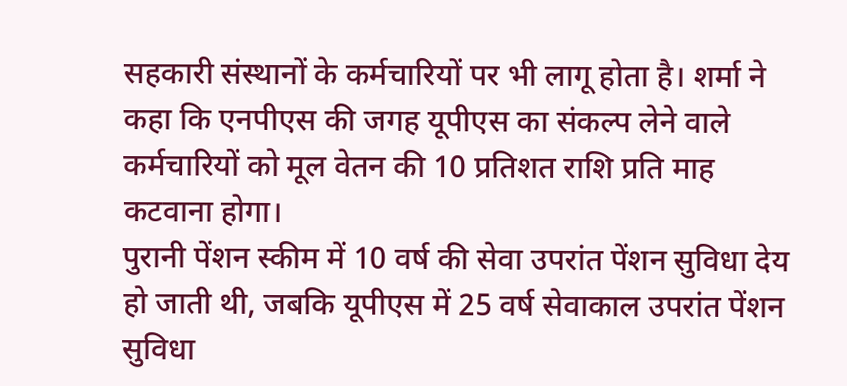सहकारी संस्थानों के कर्मचारियों पर भी लागू होता है। शर्मा ने कहा कि एनपीएस की जगह यूपीएस का संकल्प लेने वाले कर्मचारियों को मूल वेतन की 10 प्रतिशत राशि प्रति माह कटवाना होगा।
पुरानी पेंशन स्कीम में 10 वर्ष की सेवा उपरांत पेंशन सुविधा देय हो जाती थी, जबकि यूपीएस में 25 वर्ष सेवाकाल उपरांत पेंशन सुविधा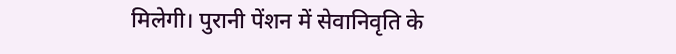मिलेगी। पुरानी पेंशन में सेवानिवृति के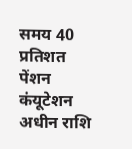समय 40 प्रतिशत पेंशन कंयूटेशन अधीन राशि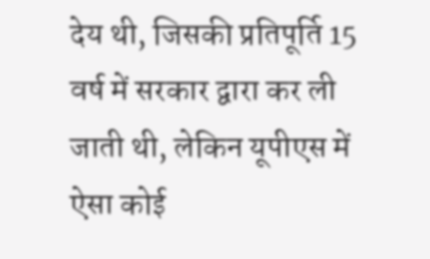देय थी, जिसकी प्रतिपूर्ति 15 वर्ष में सरकार द्वारा कर ली जाती थी, लेकिन यूपीएस में ऐसा कोई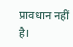प्रावधान नहीं है।